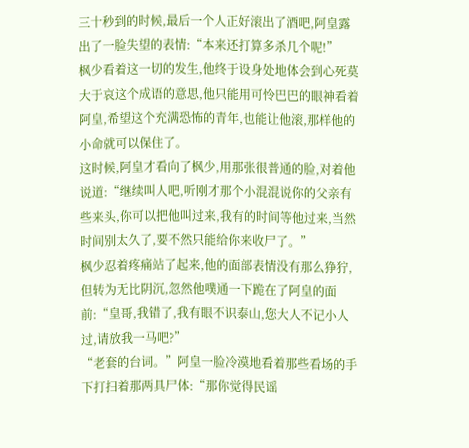三十秒到的时候,最后一个人正好滚出了酒吧,阿皇露出了一脸失望的表情:“本来还打算多杀几个呢!”
枫少看着这一切的发生,他终于设身处地体会到心死莫大于哀这个成语的意思,他只能用可怜巴巴的眼神看着阿皇,希望这个充满恐怖的青年,也能让他滚,那样他的小命就可以保住了。
这时候,阿皇才看向了枫少,用那张很普通的脸,对着他说道:“继续叫人吧,听刚才那个小混混说你的父亲有些来头,你可以把他叫过来,我有的时间等他过来,当然时间别太久了,要不然只能给你来收尸了。”
枫少忍着疼痛站了起来,他的面部表情没有那么狰狞,但转为无比阴沉,忽然他噗通一下跪在了阿皇的面前:“皇哥,我错了,我有眼不识泰山,您大人不记小人过,请放我一马吧?”
“老套的台词。”阿皇一脸冷漠地看着那些看场的手下打扫着那两具尸体:“那你觉得民谣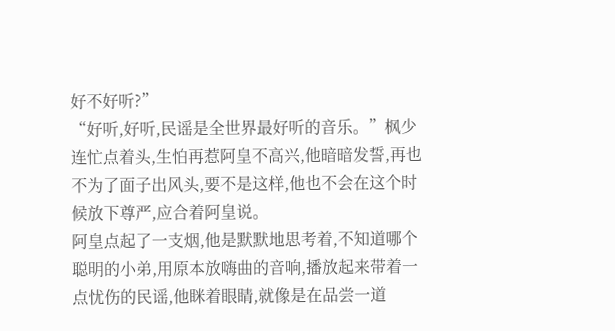好不好听?”
“好听,好听,民谣是全世界最好听的音乐。”枫少连忙点着头,生怕再惹阿皇不高兴,他暗暗发誓,再也不为了面子出风头,要不是这样,他也不会在这个时候放下尊严,应合着阿皇说。
阿皇点起了一支烟,他是默默地思考着,不知道哪个聪明的小弟,用原本放嗨曲的音响,播放起来带着一点忧伤的民谣,他眯着眼睛,就像是在品尝一道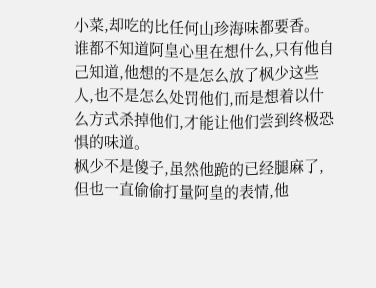小菜,却吃的比任何山珍海味都要香。
谁都不知道阿皇心里在想什么,只有他自己知道,他想的不是怎么放了枫少这些人,也不是怎么处罚他们,而是想着以什么方式杀掉他们,才能让他们尝到终极恐惧的味道。
枫少不是傻子,虽然他跪的已经腿麻了,但也一直偷偷打量阿皇的表情,他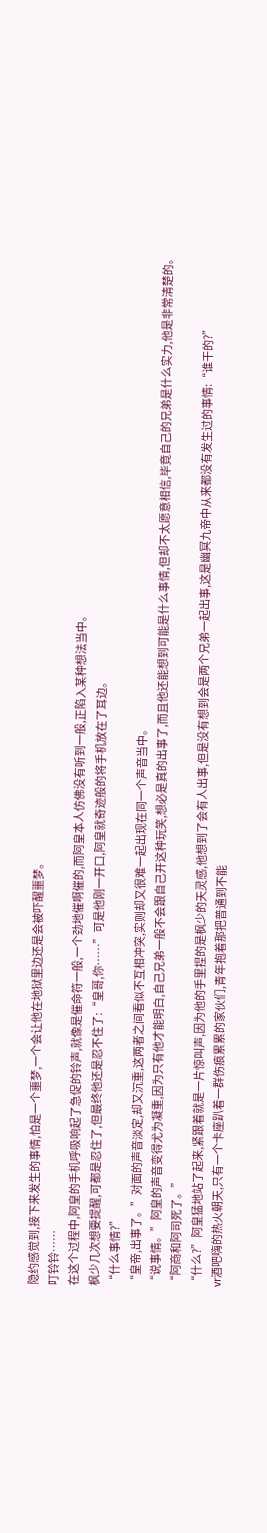隐约感觉到,接下来发生的事情,怕是一个噩梦,一个会让他在地狱里边还是会被吓醒噩梦。
叮铃铃……
在这个过程中,阿皇的手机呼吸响起了急促的铃声,就像是催命符一般,一个劲地催啊催的,而阿皇本人仿佛没有听到一般,正陷入某种想法当中。
枫少几次想要提醒,可都是忍住了,但最终他还是忍不住了:“皇哥,你……”可是他刚一开口,阿皇就奇迹般的将手机放在了耳边。
“什么事情?”
“皇帝,出事了。”对面的声音淡定,却又沉重,这两者之间看似不互相冲突,实则却又很难一起出现在同一个声音当中。
“说事情。”阿皇的声音变得尤为凝重,因为只有他才能明白,自己兄弟一般不会跟自己开这种玩笑,想必是真的出事了,而且他还能想到可能是什么事情,但却不太愿意相信,毕竟自己的兄弟是什么实力,他是非常清楚的。
“阿商和阿司死了。”
“什么?”阿皇猛地站了起来,紧跟着就是一片惊叫声,因为他的手里捏的是枫少的天灵感,他想到了会有人出事,但是没有想到会是两个兄弟一起出事,这是幽冥九帝中从来都没有发生过的事情:“谁干的?”
vr酒吧嗨的热火朝天,只有一个卡座趴着一群伤痕累累的家伙们,青年抱着那把普通到不能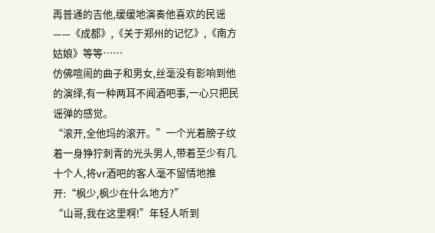再普通的吉他,缓缓地演奏他喜欢的民谣——《成都》,《关于郑州的记忆》,《南方姑娘》等等……
仿佛喧闹的曲子和男女,丝毫没有影响到他的演绎,有一种两耳不闻酒吧事,一心只把民谣弹的感觉。
“滚开,全他玛的滚开。”一个光着膀子纹着一身狰狞刺青的光头男人,带着至少有几十个人,将vr酒吧的客人毫不留情地推开:“枫少,枫少在什么地方?”
“山哥,我在这里啊!”年轻人听到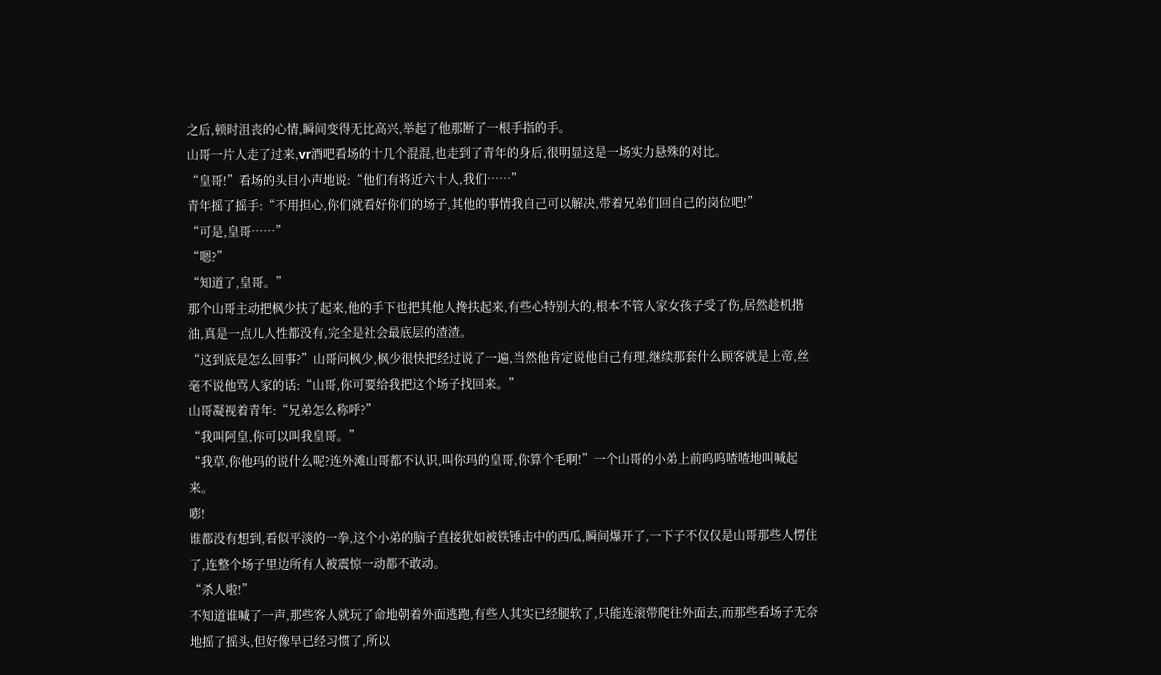之后,顿时沮丧的心情,瞬间变得无比高兴,举起了他那断了一根手指的手。
山哥一片人走了过来,vr酒吧看场的十几个混混,也走到了青年的身后,很明显这是一场实力悬殊的对比。
“皇哥!”看场的头目小声地说:“他们有将近六十人,我们……”
青年摇了摇手:“不用担心,你们就看好你们的场子,其他的事情我自己可以解决,带着兄弟们回自己的岗位吧!”
“可是,皇哥……”
“嗯?”
“知道了,皇哥。”
那个山哥主动把枫少扶了起来,他的手下也把其他人搀扶起来,有些心特别大的,根本不管人家女孩子受了伤,居然趁机揩油,真是一点儿人性都没有,完全是社会最底层的渣渣。
“这到底是怎么回事?”山哥问枫少,枫少很快把经过说了一遍,当然他肯定说他自己有理,继续那套什么顾客就是上帝,丝毫不说他骂人家的话:“山哥,你可要给我把这个场子找回来。”
山哥凝视着青年:“兄弟怎么称呼?”
“我叫阿皇,你可以叫我皇哥。”
“我草,你他玛的说什么呢?连外滩山哥都不认识,叫你玛的皇哥,你算个毛啊!”一个山哥的小弟上前呜呜喳喳地叫喊起来。
嘭!
谁都没有想到,看似平淡的一拳,这个小弟的脑子直接犹如被铁锤击中的西瓜,瞬间爆开了,一下子不仅仅是山哥那些人愣住了,连整个场子里边所有人被震惊一动都不敢动。
“杀人啦!”
不知道谁喊了一声,那些客人就玩了命地朝着外面逃跑,有些人其实已经腿软了,只能连滚带爬往外面去,而那些看场子无奈地摇了摇头,但好像早已经习惯了,所以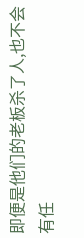即便是他们的老板杀了人,也不会有任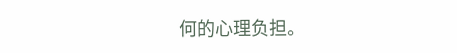何的心理负担。